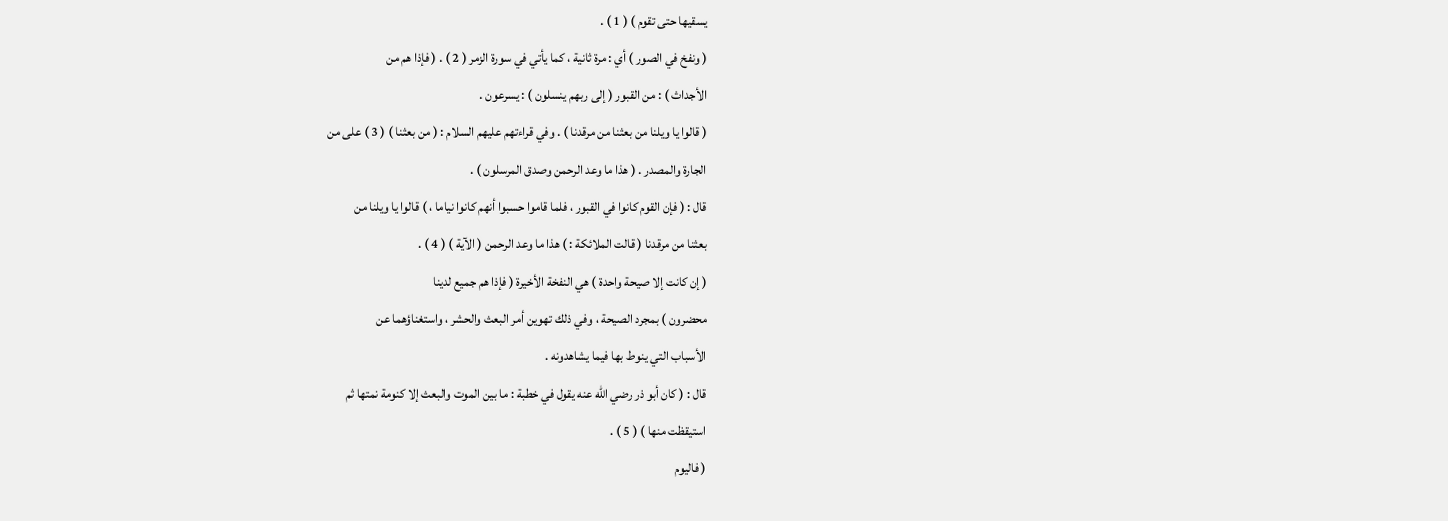يسقيها حتى تقوم ) ( 1 ) .
( ونفخ في الصور ) أي : مرة ثانية ، كما يأتي في سورة الزمر ( 2 ) . ( فإذا هم من
الأجداث ) : من القبور ( إلى ربهم ينسلون ) : يسرعون .
( قالوا يا ويلنا من بعثنا من مرقدنا ) . وفي قراءتهم عليهم السلام : ( من بعثنا ) ( 3 ) على من
الجارة والمصدر . ( هذا ما وعد الرحمن وصدق المرسلون ) .
قال : ( فإن القوم كانوا في القبور ، فلما قاموا حسبوا أنهم كانوا نياما ، ) قالوا يا ويلنا من
بعثنا من مرقدنا ( قالت الملائكة : ) هذا ما وعد الرحمن ( الآية ) ( 4 ) .
( إن كانت إلا صيحة واحدة ) هي النفخة الأخيرة ( فإذا هم جميع لدينا
محضرون ) بمجرد الصيحة ، وفي ذلك تهوين أمر البعث والحشر ، واستغناؤهما عن
الأسباب التي ينوط بها فيما يشاهدونه .
قال : ( كان أبو ذر رضي الله عنه يقول في خطبة : ما بين الموت والبعث إلا كنومة نمتها ثم
استيقظت منها ) ( 5 ) .
( فاليوم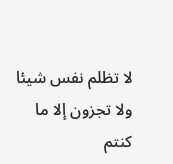لا تظلم نفس شيئا ولا تجزون إلا ما كنتم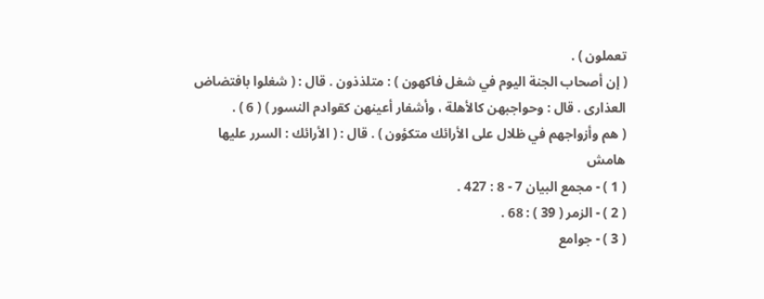تعملون ) .
( إن أصحاب الجنة اليوم في شغل فاكهون ) : متلذذون . قال : ( شغلوا بافتضاض
العذارى . قال : وحواجبهن كالأهلة ، وأشفار أعينهن كقوادم النسور ) ( 6 ) .
( هم وأزواجهم في ظلال على الأرائك متكؤون ) . قال : ( الأرائك : السرر عليها
هامش
( 1 ) - مجمع البيان 7 - 8 : 427 .
( 2 ) - الزمر ( 39 ) : 68 .
( 3 ) - جوامع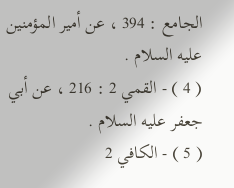الجامع : 394 ، عن أمير المؤمنين عليه السلام .
( 4 ) - القمي 2 : 216 ، عن أبي جعفر عليه السلام .
( 5 ) - الكافي 2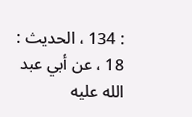: 134 ، الحديث : 18 ، عن أبي عبد الله عليه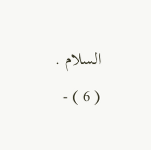السلام .
( 6 ) -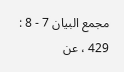مجمع البيان 7 - 8 : 429 ، عن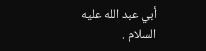أبي عبد الله عليه السلام .